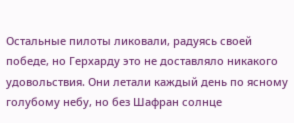Остальные пилоты ликовали, радуясь своей победе, но Герхарду это не доставляло никакого удовольствия. Они летали каждый день по ясному голубому небу, но без Шафран солнце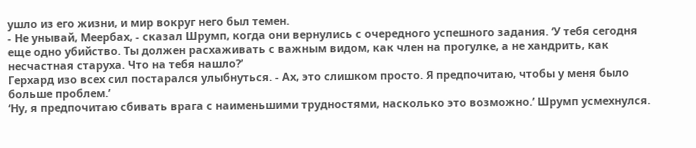ушло из его жизни, и мир вокруг него был темен.
- Не унывай, Меербах, - сказал Шрумп, когда они вернулись с очередного успешного задания. ‘У тебя сегодня еще одно убийство. Ты должен расхаживать с важным видом, как член на прогулке, а не хандрить, как несчастная старуха. Что на тебя нашло?’
Герхард изо всех сил постарался улыбнуться. - Ах, это слишком просто. Я предпочитаю, чтобы у меня было больше проблем.’
‘Ну, я предпочитаю сбивать врага с наименьшими трудностями, насколько это возможно.’ Шрумп усмехнулся.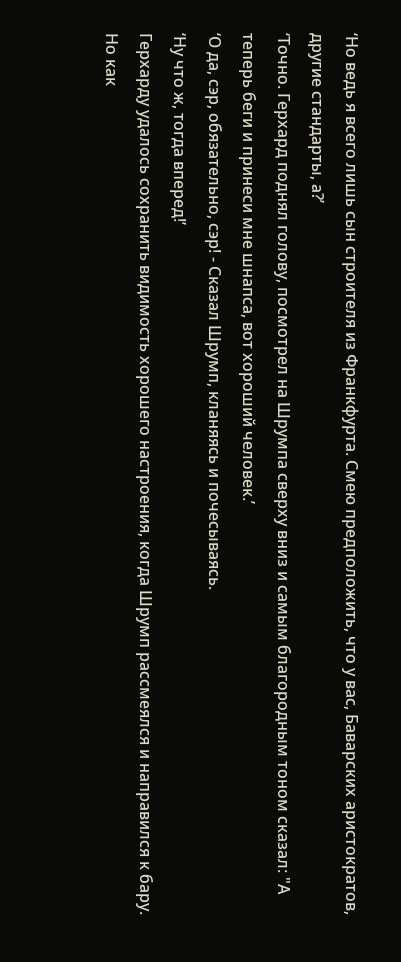‘Но ведь я всего лишь сын строителя из Франкфурта. Смею предположить, что у вас, Баварских аристократов, другие стандарты, а?’
‘Точно. Герхард поднял голову, посмотрел на Шрумпа сверху вниз и самым благородным тоном сказал: "А теперь беги и принеси мне шнапса, вот хороший человек.’
‘О да, сэр, обязательно, сэр! - Сказал Шрумп, кланяясь и почесываясь.
‘Ну что ж, тогда вперед!’
Герхарду удалось сохранить видимость хорошего настроения, когда Шрумп рассмеялся и направился к бару. Но как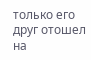только его друг отошел на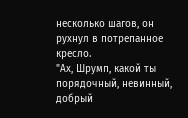несколько шагов, он рухнул в потрепанное кресло.
"Ах, Шрумп, какой ты порядочный, невинный, добрый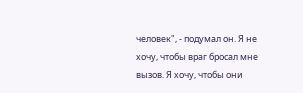человек", - подумал он. Я не хочу, чтобы враг бросал мне вызов. Я хочу, чтобы они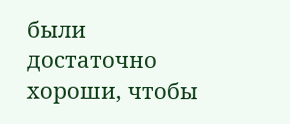были достаточно хороши, чтобы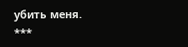убить меня.
***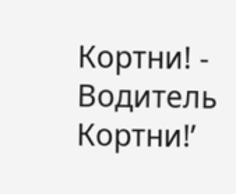Кортни! - Водитель Кортни!’